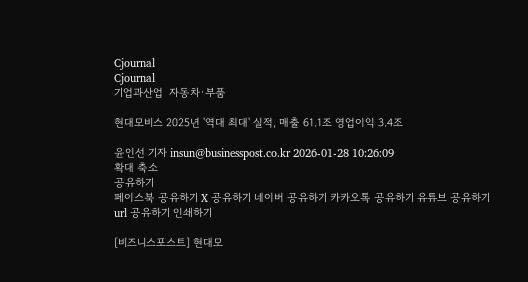Cjournal
Cjournal
기업과산업  자동차·부품

현대모비스 2025년 '역대 최대' 실적, 매출 61.1조 영업이익 3.4조

윤인선 기자 insun@businesspost.co.kr 2026-01-28 10:26:09
확대 축소
공유하기
페이스북 공유하기 X 공유하기 네이버 공유하기 카카오톡 공유하기 유튜브 공유하기 url 공유하기 인쇄하기

[비즈니스포스트] 현대모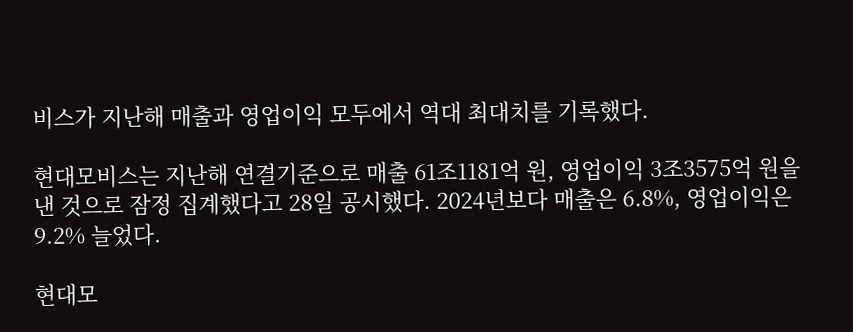비스가 지난해 매출과 영업이익 모두에서 역대 최대치를 기록했다.

현대모비스는 지난해 연결기준으로 매출 61조1181억 원, 영업이익 3조3575억 원을 낸 것으로 잠정 집계했다고 28일 공시했다. 2024년보다 매출은 6.8%, 영업이익은 9.2% 늘었다.

현대모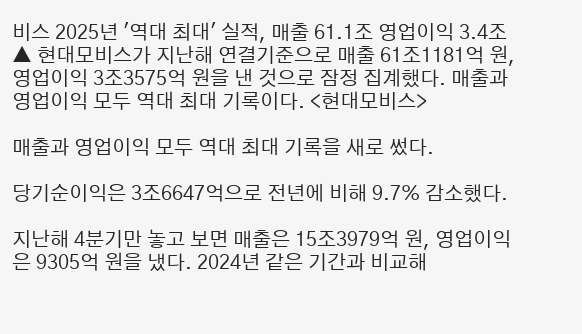비스 2025년 '역대 최대' 실적, 매출 61.1조 영업이익 3.4조
▲ 현대모비스가 지난해 연결기준으로 매출 61조1181억 원, 영업이익 3조3575억 원을 낸 것으로 잠정 집계했다. 매출과 영업이익 모두 역대 최대 기록이다. <현대모비스>

매출과 영업이익 모두 역대 최대 기록을 새로 썼다.

당기순이익은 3조6647억으로 전년에 비해 9.7% 감소했다.

지난해 4분기만 놓고 보면 매출은 15조3979억 원, 영업이익은 9305억 원을 냈다. 2024년 같은 기간과 비교해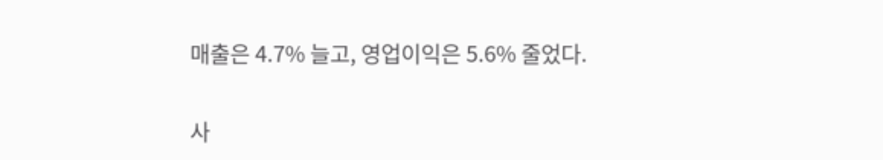매출은 4.7% 늘고, 영업이익은 5.6% 줄었다.

사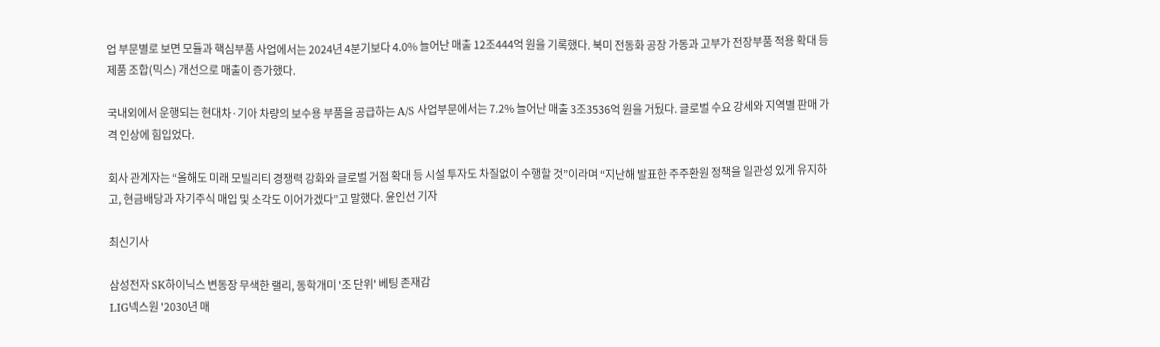업 부문별로 보면 모듈과 핵심부품 사업에서는 2024년 4분기보다 4.0% 늘어난 매출 12조444억 원을 기록했다. 북미 전동화 공장 가동과 고부가 전장부품 적용 확대 등 제품 조합(믹스) 개선으로 매출이 증가했다.

국내외에서 운행되는 현대차·기아 차량의 보수용 부품을 공급하는 A/S 사업부문에서는 7.2% 늘어난 매출 3조3536억 원을 거뒀다. 글로벌 수요 강세와 지역별 판매 가격 인상에 힘입었다.

회사 관계자는 “올해도 미래 모빌리티 경쟁력 강화와 글로벌 거점 확대 등 시설 투자도 차질없이 수행할 것”이라며 “지난해 발표한 주주환원 정책을 일관성 있게 유지하고, 현금배당과 자기주식 매입 및 소각도 이어가겠다”고 말했다. 윤인선 기자

최신기사

삼성전자 SK하이닉스 변동장 무색한 랠리, 동학개미 '조 단위' 베팅 존재감
LIG넥스원 '2030년 매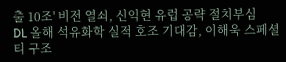출 10조' 비전 열쇠, 신익현 유럽 공략 절치부심
DL 올해 석유화학 실적 호조 기대감, 이해욱 스페셜티 구조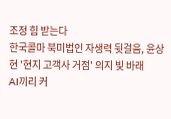조정 힘 받는다
한국콜마 북미법인 자생력 뒷걸음, 윤상현 '현지 고객사 거점' 의지 빛 바래
AI끼리 커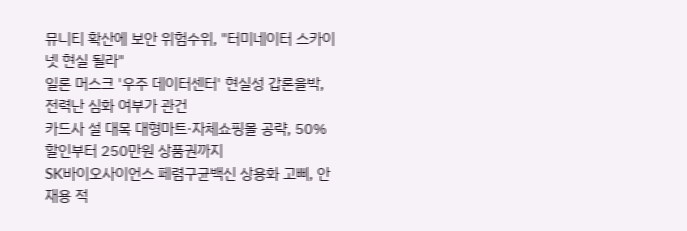뮤니티 확산에 보안 위험수위, "터미네이터 스카이넷 현실 될라"
일론 머스크 '우주 데이터센터' 현실성 갑론을박, 전력난 심화 여부가 관건
카드사 설 대목 대형마트·자체쇼핑몰 공략, 50% 할인부터 250만원 상품권까지
SK바이오사이언스 페렴구균백신 상용화 고삐, 안재용 적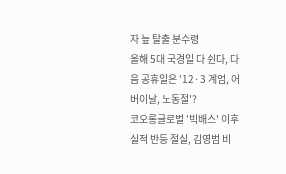자 늪 탈출 분수령
올해 5대 국경일 다 쉰다, 다음 공휴일은 '12·3 계엄, 어버이날, 노동절'?
코오롱글로벌 '빅배스' 이후 실적 반등 절실, 김영범 비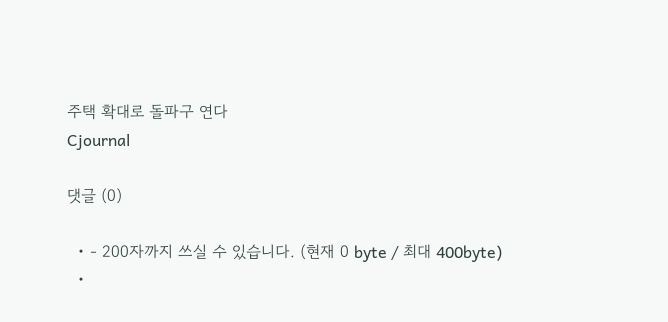주택 확대로 돌파구 연다
Cjournal

댓글 (0)

  • - 200자까지 쓰실 수 있습니다. (현재 0 byte / 최대 400byte)
  •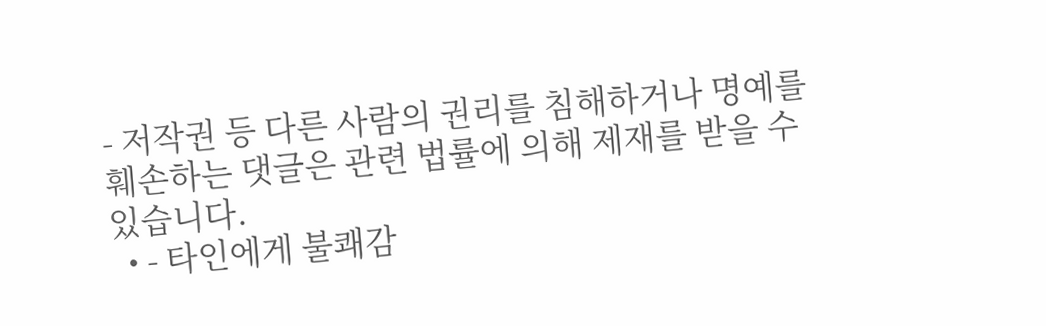- 저작권 등 다른 사람의 권리를 침해하거나 명예를 훼손하는 댓글은 관련 법률에 의해 제재를 받을 수 있습니다.
  • - 타인에게 불쾌감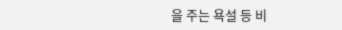을 주는 욕설 등 비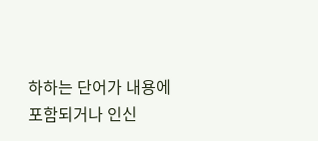하하는 단어가 내용에 포함되거나 인신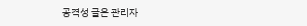공격성 글은 관리자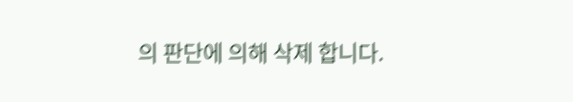의 판단에 의해 삭제 합니다.